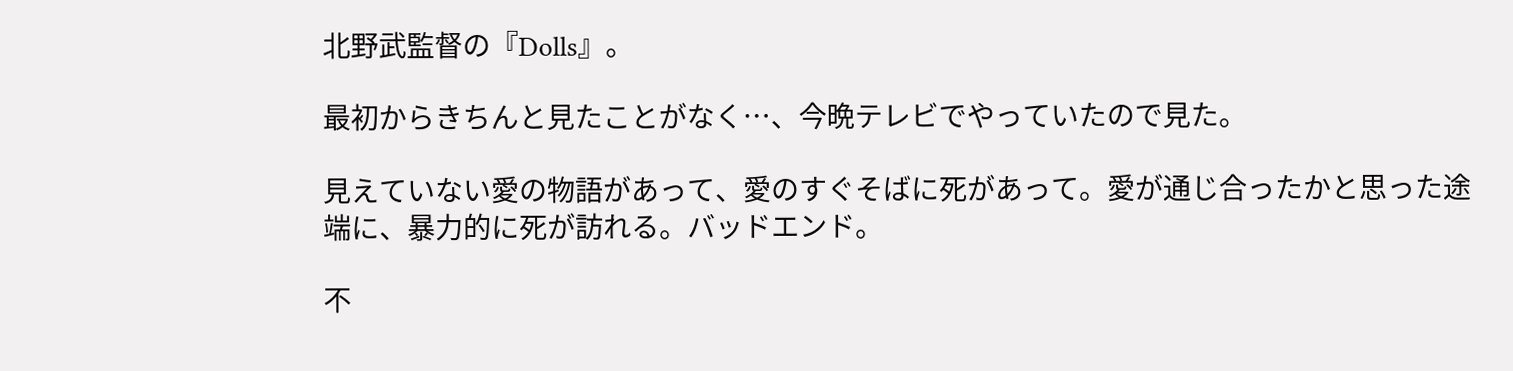北野武監督の『Dolls』。

最初からきちんと見たことがなく…、今晩テレビでやっていたので見た。

見えていない愛の物語があって、愛のすぐそばに死があって。愛が通じ合ったかと思った途端に、暴力的に死が訪れる。バッドエンド。

不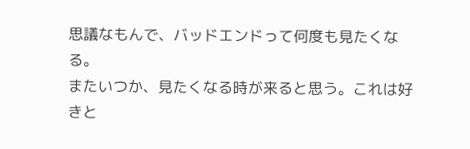思議なもんで、バッドエンドって何度も見たくなる。
またいつか、見たくなる時が来ると思う。これは好きと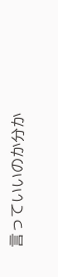言っていいのか分か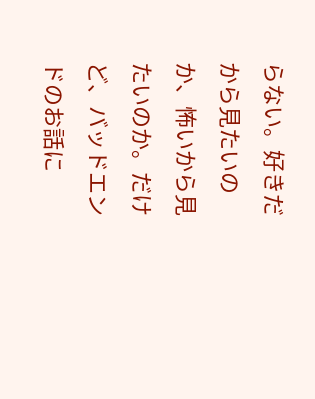らない。好きだから見たいのか、怖いから見たいのか。だけど、バッドエンドのお話に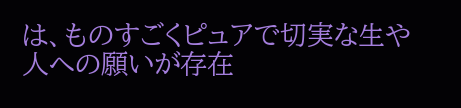は、ものすごくピュアで切実な生や人への願いが存在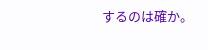するのは確か。